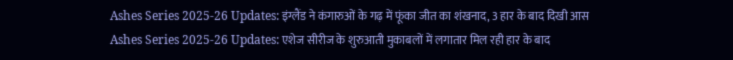Ashes Series 2025-26 Updates: इंग्लैंड ने कंगारुओं के गढ़ में फूंका जीत का शंखनाद, 3 हार के बाद दिखी आस
Ashes Series 2025-26 Updates: एशेज सीरीज के शुरुआती मुकाबलों में लगातार मिल रही हार के बाद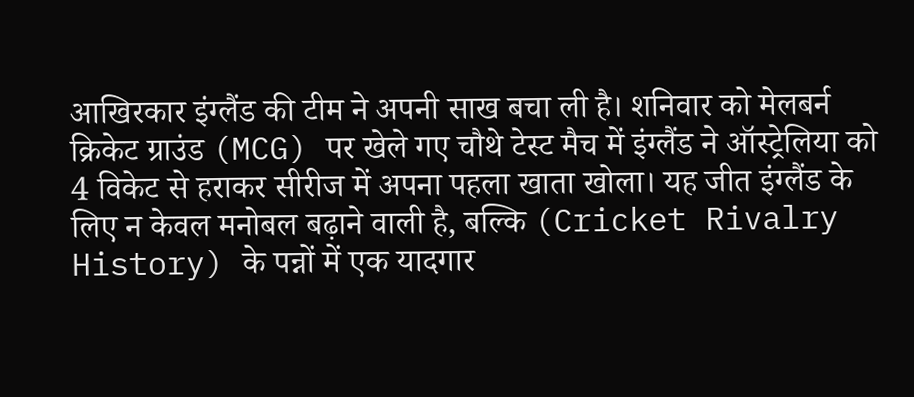आखिरकार इंग्लैंड की टीम ने अपनी साख बचा ली है। शनिवार को मेलबर्न क्रिकेट ग्राउंड (MCG) पर खेले गए चौथे टेस्ट मैच में इंग्लैंड ने ऑस्ट्रेलिया को 4 विकेट से हराकर सीरीज में अपना पहला खाता खोला। यह जीत इंग्लैंड के लिए न केवल मनोबल बढ़ाने वाली है, बल्कि (Cricket Rivalry History) के पन्नों में एक यादगार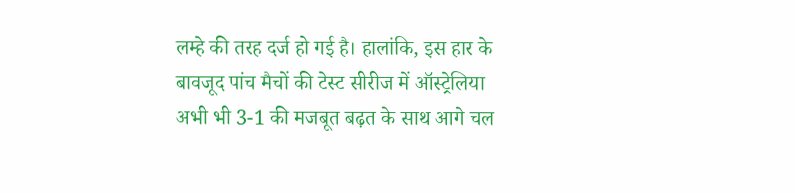लम्हे की तरह दर्ज हो गई है। हालांकि, इस हार के बावजूद पांच मैचों की टेस्ट सीरीज में ऑस्ट्रेलिया अभी भी 3-1 की मजबूत बढ़त के साथ आगे चल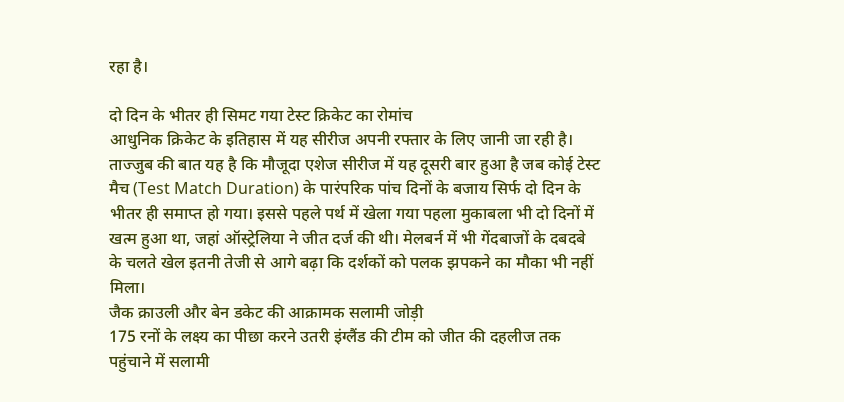रहा है।

दो दिन के भीतर ही सिमट गया टेस्ट क्रिकेट का रोमांच
आधुनिक क्रिकेट के इतिहास में यह सीरीज अपनी रफ्तार के लिए जानी जा रही है। ताज्जुब की बात यह है कि मौजूदा एशेज सीरीज में यह दूसरी बार हुआ है जब कोई टेस्ट मैच (Test Match Duration) के पारंपरिक पांच दिनों के बजाय सिर्फ दो दिन के भीतर ही समाप्त हो गया। इससे पहले पर्थ में खेला गया पहला मुकाबला भी दो दिनों में खत्म हुआ था, जहां ऑस्ट्रेलिया ने जीत दर्ज की थी। मेलबर्न में भी गेंदबाजों के दबदबे के चलते खेल इतनी तेजी से आगे बढ़ा कि दर्शकों को पलक झपकने का मौका भी नहीं मिला।
जैक क्राउली और बेन डकेट की आक्रामक सलामी जोड़ी
175 रनों के लक्ष्य का पीछा करने उतरी इंग्लैंड की टीम को जीत की दहलीज तक पहुंचाने में सलामी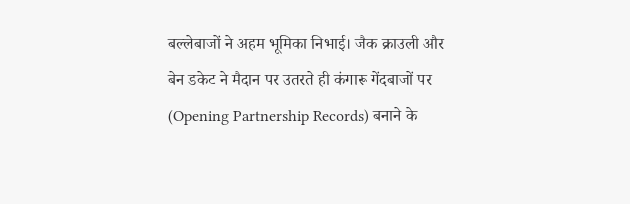बल्लेबाजों ने अहम भूमिका निभाई। जैक क्राउली और बेन डकेट ने मैदान पर उतरते ही कंगारू गेंदबाजों पर (Opening Partnership Records) बनाने के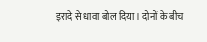इरादे से धावा बोल दिया। दोनों के बीच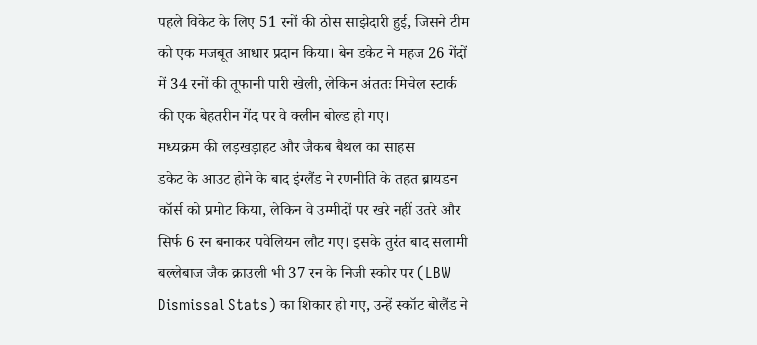पहले विकेट के लिए 51 रनों की ठोस साझेदारी हुई, जिसने टीम को एक मजबूत आधार प्रदान किया। बेन डकेट ने महज 26 गेंदों में 34 रनों की तूफानी पारी खेली, लेकिन अंततः मिचेल स्टार्क की एक बेहतरीन गेंद पर वे क्लीन बोल्ड हो गए।
मध्यक्रम की लड़खड़ाहट और जैकब बैथल का साहस
डकेट के आउट होने के बाद इंग्लैंड ने रणनीति के तहत ब्रायडन कॉर्स को प्रमोट किया, लेकिन वे उम्मीदों पर खरे नहीं उतरे और सिर्फ 6 रन बनाकर पवेलियन लौट गए। इसके तुरंत बाद सलामी बल्लेबाज जैक क्राउली भी 37 रन के निजी स्कोर पर (LBW Dismissal Stats) का शिकार हो गए, उन्हें स्कॉट बोलैंड ने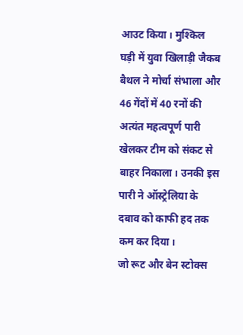आउट किया। मुश्किल घड़ी में युवा खिलाड़ी जैकब बैथल ने मोर्चा संभाला और 46 गेंदों में 40 रनों की अत्यंत महत्वपूर्ण पारी खेलकर टीम को संकट से बाहर निकाला। उनकी इस पारी ने ऑस्ट्रेलिया के दबाव को काफी हद तक कम कर दिया।
जो रूट और बेन स्टोक्स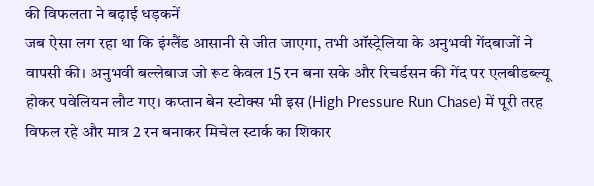की विफलता ने बढ़ाई धड़कनें
जब ऐसा लग रहा था कि इंग्लैंड आसानी से जीत जाएगा, तभी ऑस्ट्रेलिया के अनुभवी गेंदबाजों ने वापसी की। अनुभवी बल्लेबाज जो रूट केवल 15 रन बना सके और रिचर्डसन की गेंद पर एलबीडब्ल्यू होकर पवेलियन लौट गए। कप्तान बेन स्टोक्स भी इस (High Pressure Run Chase) में पूरी तरह विफल रहे और मात्र 2 रन बनाकर मिचेल स्टार्क का शिकार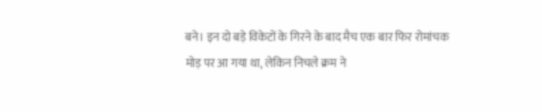बने। इन दो बड़े विकेटों के गिरने के बाद मैच एक बार फिर रोमांचक मोड़ पर आ गया था, लेकिन निचले क्रम ने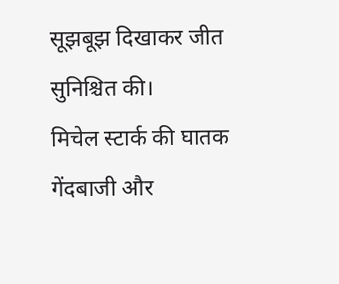सूझबूझ दिखाकर जीत सुनिश्चित की।
मिचेल स्टार्क की घातक गेंदबाजी और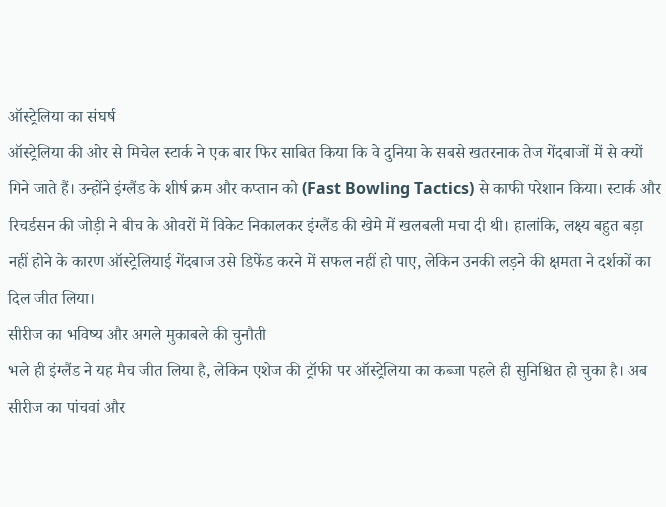ऑस्ट्रेलिया का संघर्ष
ऑस्ट्रेलिया की ओर से मिचेल स्टार्क ने एक बार फिर साबित किया कि वे दुनिया के सबसे खतरनाक तेज गेंदबाजों में से क्यों गिने जाते हैं। उन्होंने इंग्लैंड के शीर्ष क्रम और कप्तान को (Fast Bowling Tactics) से काफी परेशान किया। स्टार्क और रिचर्डसन की जोड़ी ने बीच के ओवरों में विकेट निकालकर इंग्लैंड की खेमे में खलबली मचा दी थी। हालांकि, लक्ष्य बहुत बड़ा नहीं होने के कारण ऑस्ट्रेलियाई गेंदबाज उसे डिफेंड करने में सफल नहीं हो पाए, लेकिन उनकी लड़ने की क्षमता ने दर्शकों का दिल जीत लिया।
सीरीज का भविष्य और अगले मुकाबले की चुनौती
भले ही इंग्लैंड ने यह मैच जीत लिया है, लेकिन एशेज की ट्रॉफी पर ऑस्ट्रेलिया का कब्जा पहले ही सुनिश्चित हो चुका है। अब सीरीज का पांचवां और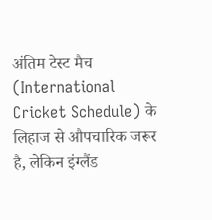अंतिम टेस्ट मैच (International Cricket Schedule) के लिहाज से औपचारिक जरूर है, लेकिन इंग्लैंड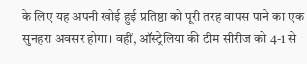के लिए यह अपनी खोई हुई प्रतिष्ठा को पूरी तरह वापस पाने का एक सुनहरा अवसर होगा। वहीं, ऑस्ट्रेलिया की टीम सीरीज को 4-1 से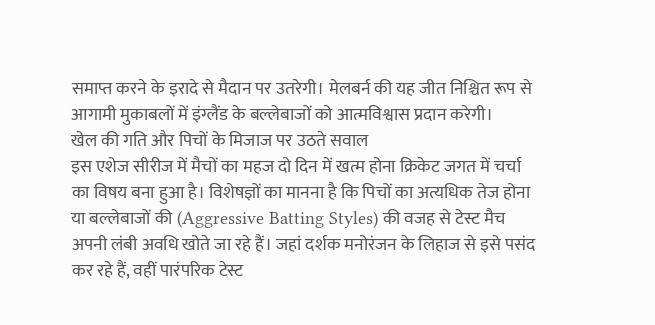समाप्त करने के इरादे से मैदान पर उतरेगी। मेलबर्न की यह जीत निश्चित रूप से आगामी मुकाबलों में इंग्लैंड के बल्लेबाजों को आत्मविश्वास प्रदान करेगी।
खेल की गति और पिचों के मिजाज पर उठते सवाल
इस एशेज सीरीज में मैचों का महज दो दिन में खत्म होना क्रिकेट जगत में चर्चा का विषय बना हुआ है। विशेषज्ञों का मानना है कि पिचों का अत्यधिक तेज होना या बल्लेबाजों की (Aggressive Batting Styles) की वजह से टेस्ट मैच अपनी लंबी अवधि खोते जा रहे हैं। जहां दर्शक मनोरंजन के लिहाज से इसे पसंद कर रहे हैं, वहीं पारंपरिक टेस्ट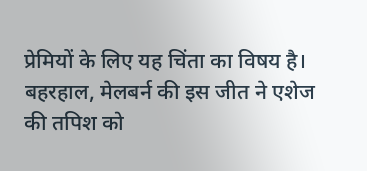प्रेमियों के लिए यह चिंता का विषय है। बहरहाल, मेलबर्न की इस जीत ने एशेज की तपिश को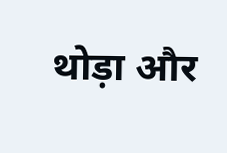थोड़ा और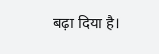बढ़ा दिया है।